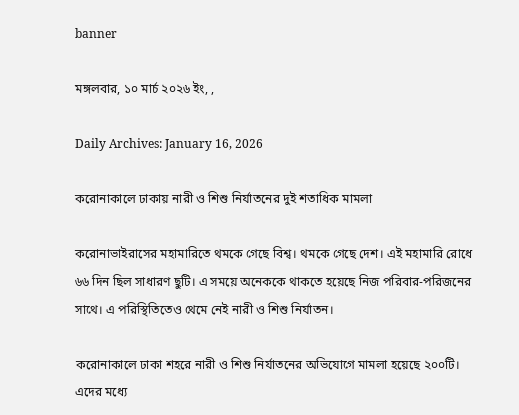banner

মঙ্গলবার, ১০ মার্চ ২০২৬ ইং, ,

Daily Archives: January 16, 2026

করোনাকালে ঢাকায় নারী ও শিশু নির্যাতনের দুই শতাধিক মামলা

করোনাভাইরাসের মহামারিতে থমকে গেছে বিশ্ব। থমকে গেছে দেশ। এই মহামারি রোধে ৬৬ দিন ছিল সাধারণ ছুটি। এ সময়ে অনেককে থাকতে হয়েছে নিজ পরিবার-পরিজনের সাথে। এ পরিস্থিতিতেও থেমে নেই নারী ও শিশু নির্যাতন।

করোনাকালে ঢাকা শহরে নারী ও শিশু নির্যাতনের অভিযোগে মামলা হয়েছে ২০০টি। এদের মধ্যে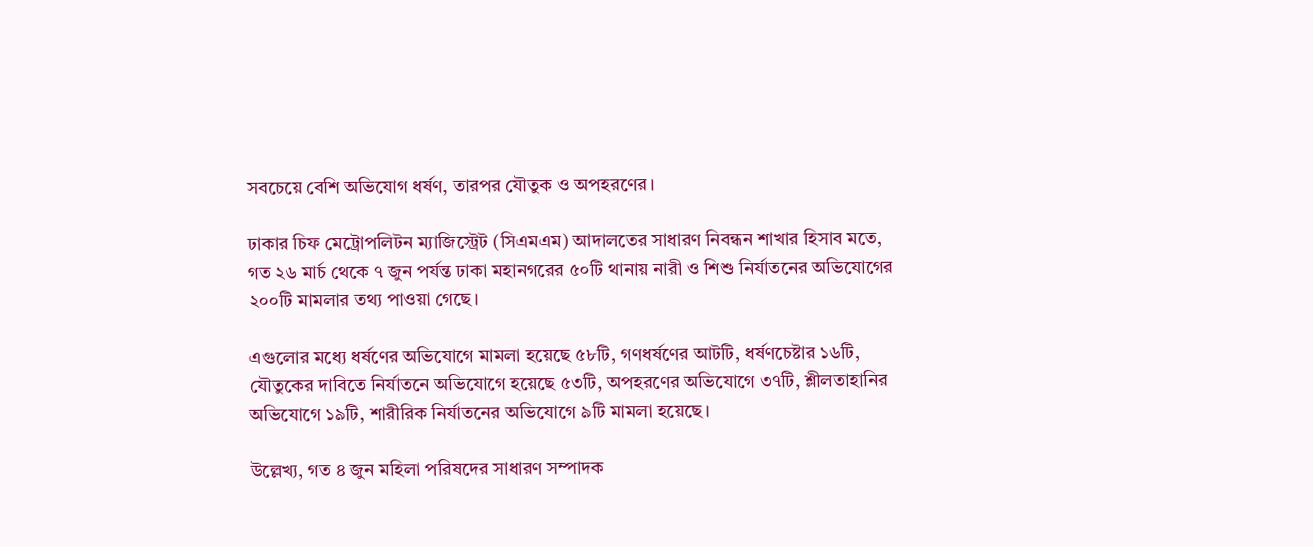সবচেয়ে বেশি অভিযোগ ধর্ষণ, তারপর যৌতুক ও অপহরণের।

ঢাকার চিফ মেট্রোপলিটন ম্যাজিস্ট্রেট (সিএমএম) আদালতের সাধারণ নিবন্ধন শাখার হিসাব মতে, গত ২৬ মার্চ থেকে ৭ জুন পর্যন্ত ঢাকা মহানগরের ৫০টি থানায় নারী ও শিশু নির্যাতনের অভিযোগের ২০০টি মামলার তথ্য পাওয়া গেছে।

এগুলোর মধ্যে ধর্ষণের অভিযোগে মামলা হয়েছে ৫৮টি, গণধর্ষণের আটটি, ধর্ষণচেষ্টার ১৬টি, যৌতুকের দাবিতে নির্যাতনে অভিযোগে হয়েছে ৫৩টি, অপহরণের অভিযোগে ৩৭টি, শ্লীলতাহানির অভিযোগে ১৯টি, শারীরিক নির্যাতনের অভিযোগে ৯টি মামলা হয়েছে।

উল্লেখ্য, গত ৪ জুন মহিলা পরিষদের সাধারণ সম্পাদক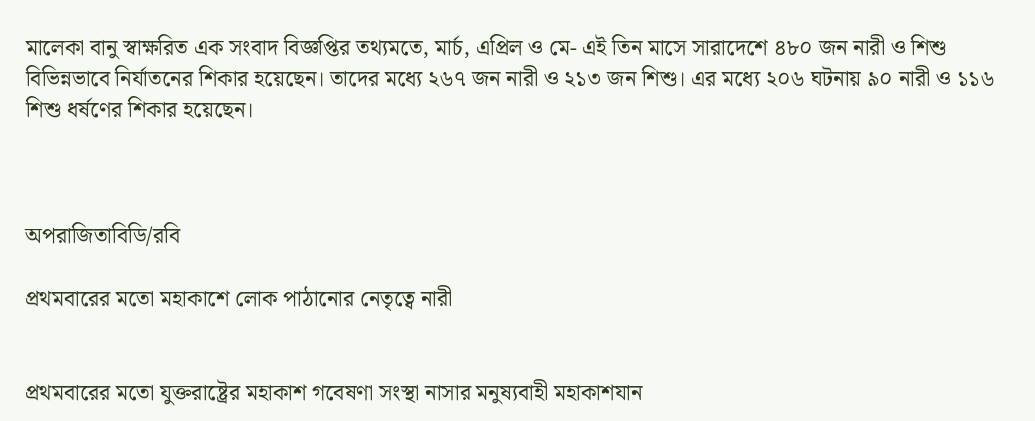মালেকা বানু স্বাক্ষরিত এক সংবাদ বিজ্ঞপ্তির তথ্যমতে, মার্চ, এপ্রিল ও মে- এই তিন মাসে সারাদেশে ৪৮০ জন নারী ও শিশু বিভিন্নভাবে নির্যাতনের শিকার হয়েছেন। তাদের মধ্যে ২৬৭ জন নারী ও ২১৩ জন শিশু। এর মধ্যে ২০৬ ঘটনায় ৯০ নারী ও ১১৬ শিশু ধর্ষণের শিকার হয়েছেন।



অপরাজিতাবিডি/রবি

প্রথমবারের মতো মহাকাশে লোক পাঠানোর নেতৃত্বে নারী


প্রথমবারের মতো যুক্তরাষ্ট্রের মহাকাশ গবেষণা সংস্থা নাসার মনুষ্যবাহী মহাকাশযান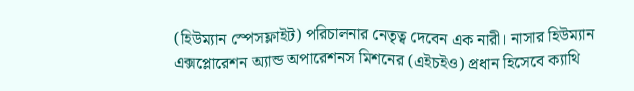(হিউম্যান স্পেসফ্লাইট) পরিচালনার নেতৃত্ব দেবেন এক নারী। নাসার হিউম্যান এক্সপ্লোরেশন অ্যান্ড অপারেশনস মিশনের (এইচইও) প্রধান হিসেবে ক্যাথি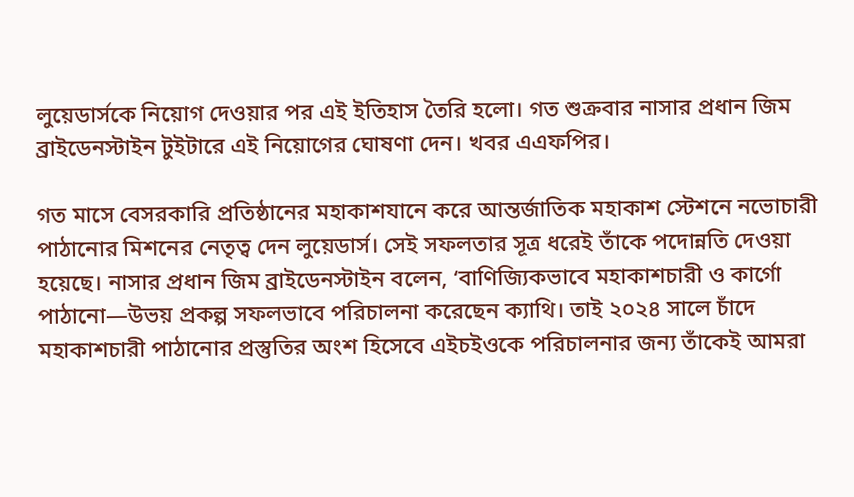লুয়েডার্সকে নিয়োগ দেওয়ার পর এই ইতিহাস তৈরি হলো। গত শুক্রবার নাসার প্রধান জিম ব্রাইডেনস্টাইন টুইটারে এই নিয়োগের ঘোষণা দেন। খবর এএফপির।

গত মাসে বেসরকারি প্রতিষ্ঠানের মহাকাশযানে করে আন্তর্জাতিক মহাকাশ স্টেশনে নভোচারী পাঠানোর মিশনের নেতৃত্ব দেন লুয়েডার্স। সেই সফলতার সূত্র ধরেই তাঁকে পদোন্নতি দেওয়া হয়েছে। নাসার প্রধান জিম ব্রাইডেনস্টাইন বলেন, ‘বাণিজ্যিকভাবে মহাকাশচারী ও কার্গো পাঠানো—উভয় প্রকল্প সফলভাবে পরিচালনা করেছেন ক্যাথি। তাই ২০২৪ সালে চাঁদে মহাকাশচারী পাঠানোর প্রস্তুতির অংশ হিসেবে এইচইওকে পরিচালনার জন্য তাঁকেই আমরা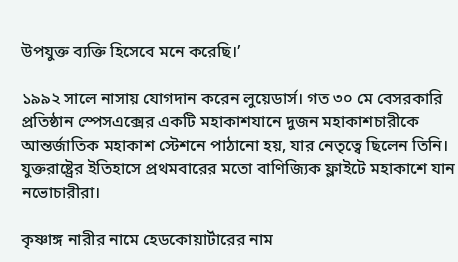উপযুক্ত ব্যক্তি হিসেবে মনে করেছি।’

১৯৯২ সালে নাসায় যোগদান করেন লুয়েডার্স। গত ৩০ মে বেসরকারি প্রতিষ্ঠান স্পেসএক্সের একটি মহাকাশযানে দুজন মহাকাশচারীকে আন্তর্জাতিক মহাকাশ স্টেশনে পাঠানো হয়, যার নেতৃত্বে ছিলেন তিনি। যুক্তরাষ্ট্রের ইতিহাসে প্রথমবারের মতো বাণিজ্যিক ফ্লাইটে মহাকাশে যান নভোচারীরা।

কৃষ্ণাঙ্গ নারীর নামে হেডকোয়ার্টারের নাম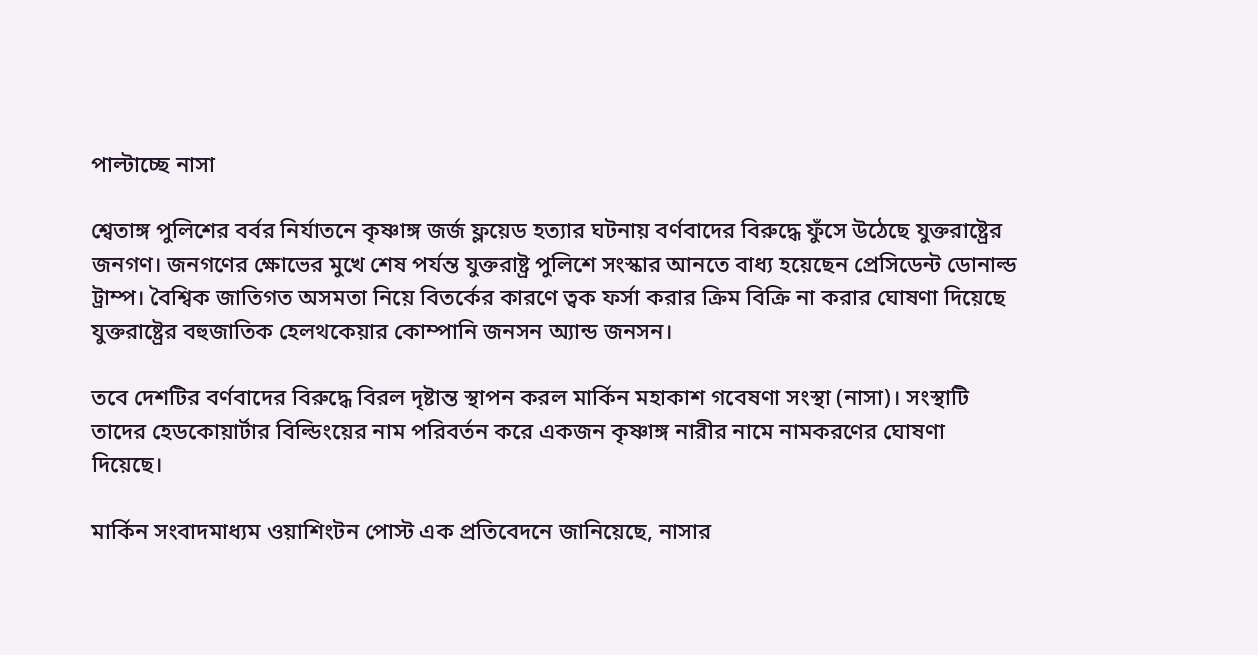পাল্টাচ্ছে নাসা

শ্বেতাঙ্গ পুলিশের বর্বর নির্যাতনে কৃষ্ণাঙ্গ জর্জ ফ্লয়েড হত্যার ঘটনায় বর্ণবাদের বিরুদ্ধে ফুঁসে উঠেছে যুক্তরাষ্ট্রের জনগণ। জনগণের ক্ষোভের মুখে শেষ পর্যন্ত যুক্তরাষ্ট্র পুলিশে সংস্কার আনতে বাধ্য হয়েছেন প্রেসিডেন্ট ডোনাল্ড ট্রাম্প। বৈশ্বিক জাতিগত অসমতা নিয়ে বিতর্কের কারণে ত্বক ফর্সা করার ক্রিম বিক্রি না করার ঘোষণা দিয়েছে যুক্তরাষ্ট্রের বহুজাতিক হেলথকেয়ার কোম্পানি জনসন অ্যান্ড জনসন।

তবে দেশটির বর্ণবাদের বিরুদ্ধে বিরল দৃষ্টান্ত স্থাপন করল মার্কিন মহাকাশ গবেষণা সংস্থা (নাসা)। সংস্থাটি তাদের হেডকোয়ার্টার বিল্ডিংয়ের নাম পরিবর্তন করে একজন কৃষ্ণাঙ্গ নারীর নামে নামকরণের ঘোষণা দিয়েছে।

মার্কিন সংবাদমাধ্যম ওয়াশিংটন পোস্ট এক প্রতিবেদনে জানিয়েছে, নাসার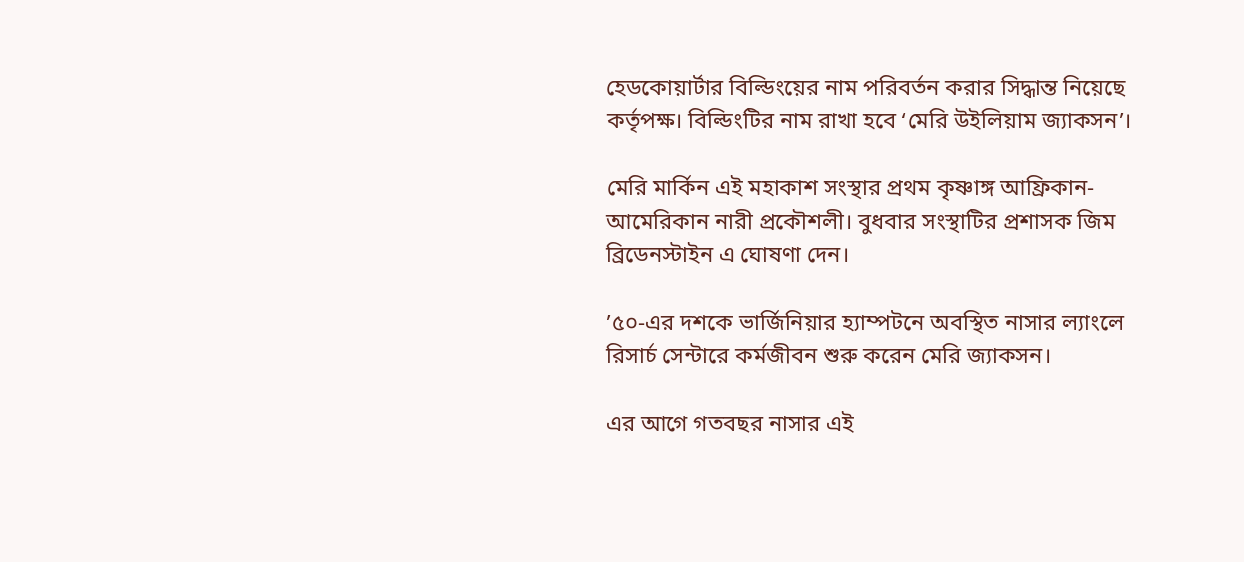হেডকোয়ার্টার বিল্ডিংয়ের নাম পরিবর্তন করার সিদ্ধান্ত নিয়েছে কর্তৃপক্ষ। বিল্ডিংটির নাম রাখা হবে ‘মেরি উইলিয়াম জ্যাকসন’।

মেরি মার্কিন এই মহাকাশ সংস্থার প্রথম কৃষ্ণাঙ্গ আফ্রিকান-আমেরিকান নারী প্রকৌশলী। বুধবার সংস্থাটির প্রশাসক জিম ব্রিডেনস্টাইন এ ঘোষণা দেন।

’৫০-এর দশকে ভার্জিনিয়ার হ্যাম্পটনে অবস্থিত নাসার ল্যাংলে রিসার্চ সেন্টারে কর্মজীবন শুরু করেন মেরি জ্যাকসন।

এর আগে গতবছর নাসার এই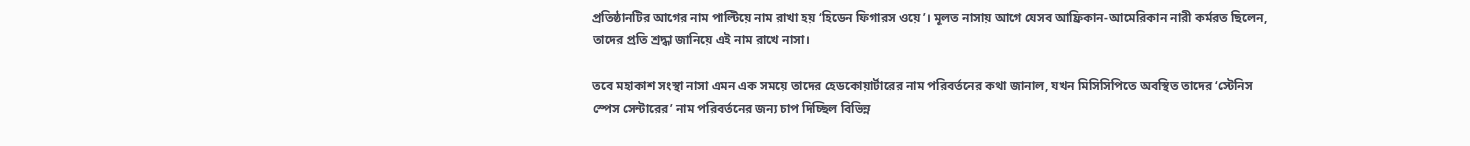প্রতিষ্ঠানটির আগের নাম পাল্টিয়ে নাম রাখা হয় ‘হিডেন ফিগারস ওয়ে’। মূলত নাসায় আগে যেসব আফ্রিকান-আমেরিকান নারী কর্মরত ছিলেন, তাদের প্রতি শ্রদ্ধা জানিয়ে এই নাম রাখে নাসা।

তবে মহাকাশ সংস্থা নাসা এমন এক সময়ে তাদের হেডকোয়ার্টারের নাম পরিবর্তনের কথা জানাল, যখন মিসিসিপিতে অবস্থিত তাদের ‘স্টেনিস স্পেস সেন্টারের’ নাম পরিবর্তনের জন্য চাপ দিচ্ছিল বিভিন্ন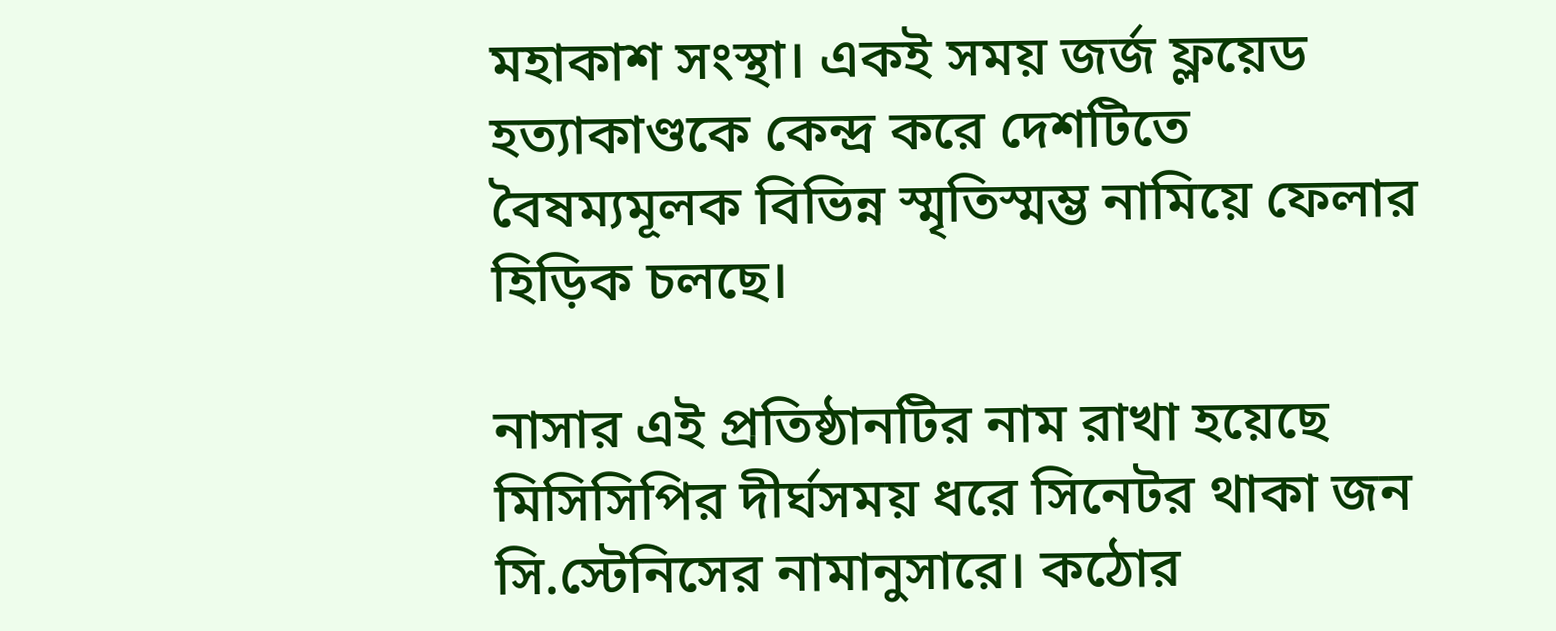মহাকাশ সংস্থা। একই সময় জর্জ ফ্লয়েড হত্যাকাণ্ডকে কেন্দ্র করে দেশটিতে বৈষম্যমূলক বিভিন্ন স্মৃতিস্মম্ভ নামিয়ে ফেলার হিড়িক চলছে।

নাসার এই প্রতিষ্ঠানটির নাম রাখা হয়েছে মিসিসিপির দীর্ঘসময় ধরে সিনেটর থাকা জন সি.স্টেনিসের নামানুসারে। কঠোর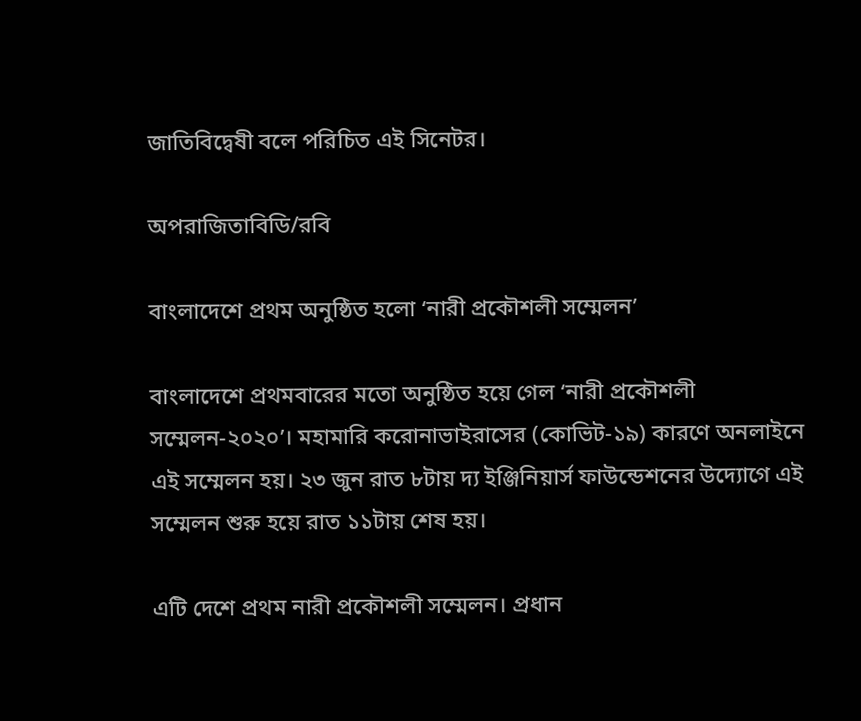জাতিবিদ্বেষী বলে পরিচিত এই সিনেটর।

অপরাজিতাবিডি/রবি

বাংলাদেশে প্রথম অনুষ্ঠিত হলো ‘নারী প্রকৌশলী সম্মেলন’

বাংলাদেশে প্রথমবারের মতো অনুষ্ঠিত হয়ে গেল ‘নারী প্রকৌশলী সম্মেলন-২০২০’। মহামারি করোনাভাইরাসের (কোভিট-১৯) কারণে অনলাইনে এই সম্মেলন হয়। ২৩ জুন রাত ৮টায় দ্য ইঞ্জিনিয়ার্স ফাউন্ডেশনের উদ্যোগে এই সম্মেলন শুরু হয়ে রাত ১১টায় শেষ হয়।

এটি দেশে প্রথম নারী প্রকৌশলী সম্মেলন। প্রধান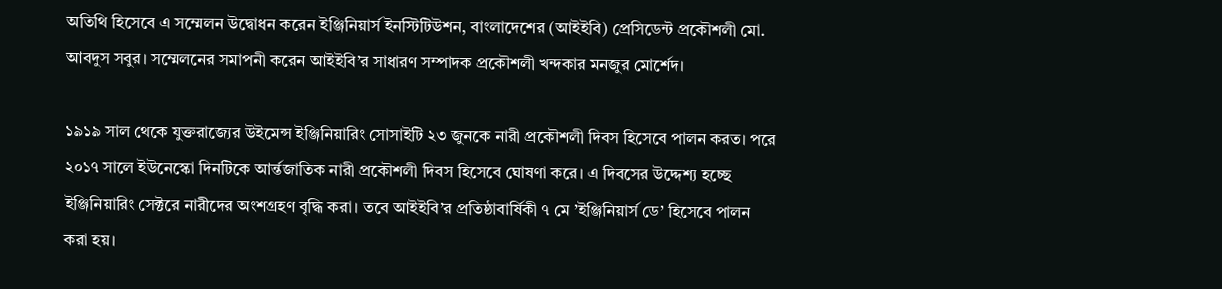অতিথি হিসেবে এ সম্মেলন উদ্বোধন করেন ইঞ্জিনিয়ার্স ইনস্টিটিউশন, বাংলাদেশের (আইইবি) প্রেসিডেন্ট প্রকৌশলী মো. আবদুস সবুর। সম্মেলনের সমাপনী করেন আইইবি’র সাধারণ সম্পাদক প্রকৌশলী খন্দকার মনজুর মোর্শেদ।

১৯১৯ সাল থেকে যুক্তরাজ্যের উইমেন্স ইঞ্জিনিয়ারিং সোসাইটি ২৩ জুনকে নারী প্রকৌশলী দিবস হিসেবে পালন করত। পরে ২০১৭ সালে ইউনেস্কো দিনটিকে আর্ন্তজাতিক নারী প্রকৌশলী দিবস হিসেবে ঘোষণা করে। এ দিবসের উদ্দেশ্য হচ্ছে ইঞ্জিনিয়ারিং সেক্টরে নারীদের অংশগ্রহণ বৃদ্ধি করা। তবে আইইবি’র প্রতিষ্ঠাবার্ষিকী ৭ মে ’ইঞ্জিনিয়ার্স ডে’ হিসেবে পালন করা হয়।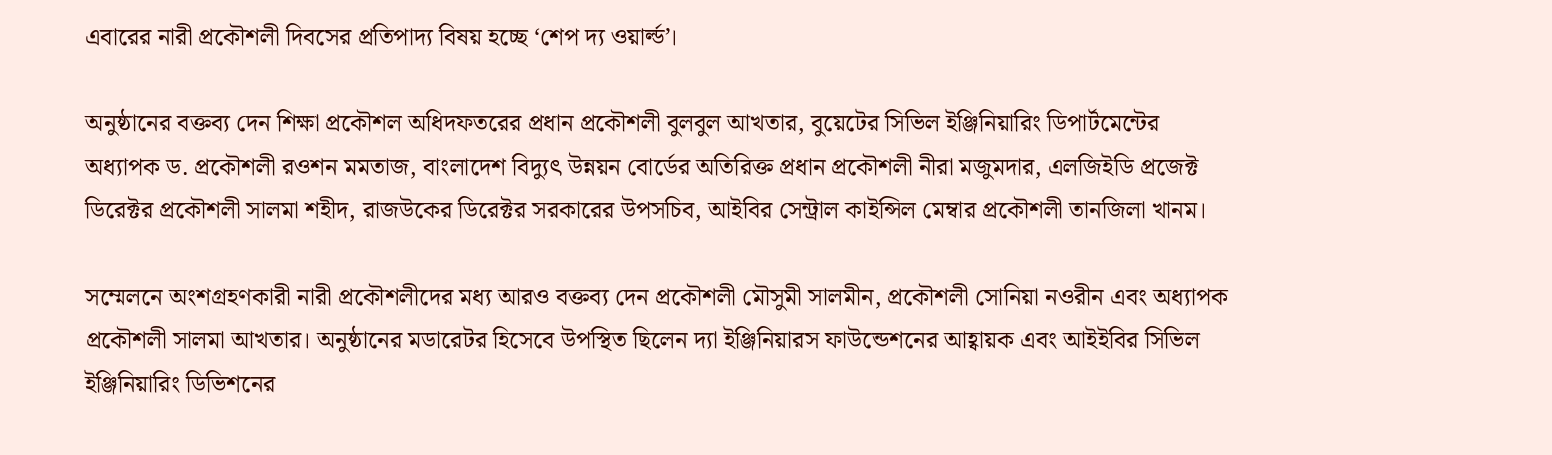এবারের নারী প্রকৌশলী দিবসের প্রতিপাদ্য বিষয় হচ্ছে ‘শেপ দ্য ওয়ার্ল্ড’।

অনুষ্ঠানের বক্তব্য দেন শিক্ষা প্রকৌশল অধিদফতরের প্রধান প্রকৌশলী বুলবুল আখতার, বুয়েটের সিভিল ইঞ্জিনিয়ারিং ডিপার্টমেন্টের অধ্যাপক ড. প্রকৌশলী রওশন মমতাজ, বাংলাদেশ বিদ্যুৎ উন্নয়ন বোর্ডের অতিরিক্ত প্রধান প্রকৌশলী নীরা মজুমদার, এলজিইডি প্রজেক্ট ডিরেক্টর প্রকৌশলী সালমা শহীদ, রাজউকের ডিরেক্টর সরকারের উপসচিব, আইবির সেন্ট্রাল কাইন্সিল মেম্বার প্রকৌশলী তানজিলা খানম।

সম্মেলনে অংশগ্রহণকারী নারী প্রকৌশলীদের মধ্য আরও বক্তব্য দেন প্রকৌশলী মৌসুমী সালমীন, প্রকৌশলী সোনিয়া নওরীন এবং অধ্যাপক প্রকৌশলী সালমা আখতার। অনুষ্ঠানের মডারেটর হিসেবে উপস্থিত ছিলেন দ্যা ইঞ্জিনিয়ারস ফাউন্ডেশনের আহ্বায়ক এবং আইইবির সিভিল ইঞ্জিনিয়ারিং ডিভিশনের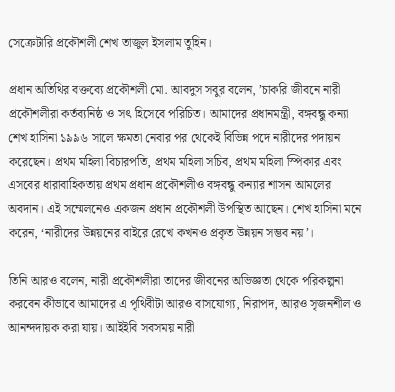সেক্রেটারি প্রকৌশলী শেখ তাজুল ইসলাম তুহিন।

প্রধান অতিথির বক্তব্যে প্রকৌশলী মো. আবদুস সবুর বলেন, ’চাকরি জীবনে নারী প্রকৌশলীরা কর্তব্যনিষ্ঠ ও সৎ হিসেবে পরিচিত। আমাদের প্রধানমন্ত্রী, বঙ্গবন্ধু কন্যা শেখ হাসিনা ১৯৯৬ সালে ক্ষমতা নেবার পর থেকেই বিভিন্ন পদে নারীদের পদায়ন করেছেন। প্রথম মহিলা বিচারপতি, প্রথম মহিলা সচিব, প্রথম মহিলা স্পিকার এবং এসবের ধারাবাহিকতায় প্রথম প্রধান প্রকৌশলীও বঙ্গবন্ধু কন্যার শাসন আমলের অবদান। এই সম্মেলনেও একজন প্রধান প্রকৌশলী উপস্থিত আছেন। শেখ হাসিনা মনে করেন, ‘নারীদের উন্নয়নের বাইরে রেখে কখনও প্রকৃত উন্নয়ন সম্ভব নয়’।

তিনি আরও বলেন, নারী প্রকৌশলীরা তাদের জীবনের অভিজ্ঞতা থেকে পরিকল্পনা করবেন কীভাবে আমাদের এ পৃথিবীটা আরও বাসযোগ্য, নিরাপদ, আরও সৃজনশীল ও আনন্দদায়ক করা যায়। আইইবি সবসময় নারী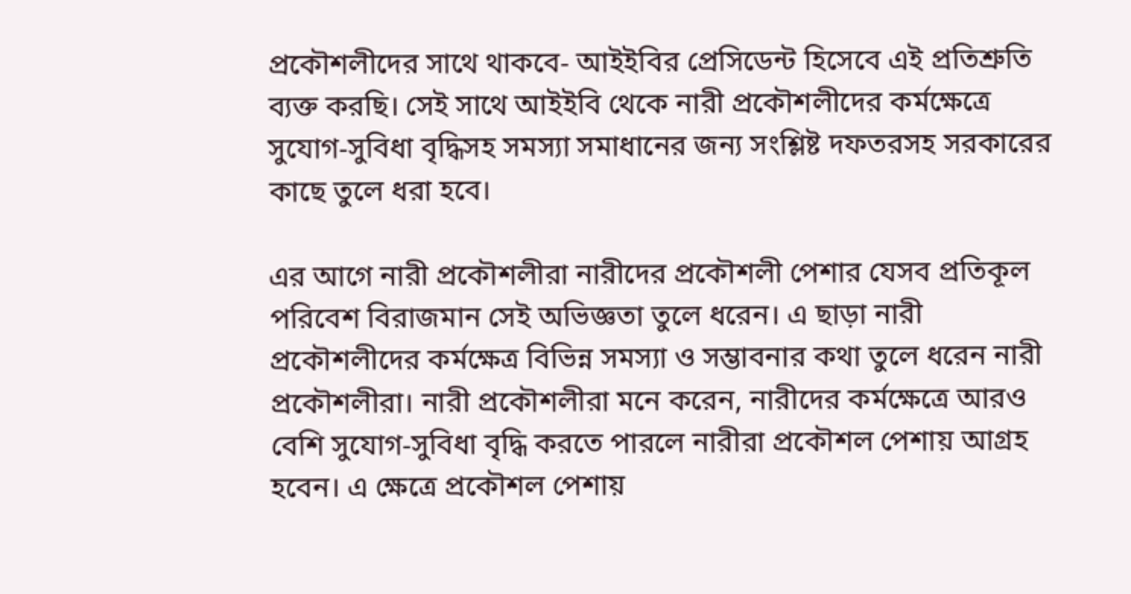প্রকৌশলীদের সাথে থাকবে- আইইবির প্রেসিডেন্ট হিসেবে এই প্রতিশ্রুতি ব্যক্ত করছি। সেই সাথে আইইবি থেকে নারী প্রকৌশলীদের কর্মক্ষেত্রে সুযোগ-সুবিধা বৃদ্ধিসহ সমস্যা সমাধানের জন্য সংশ্লিষ্ট দফতরসহ সরকারের কাছে তুলে ধরা হবে।

এর আগে নারী প্রকৌশলীরা নারীদের প্রকৌশলী পেশার যেসব প্রতিকূল পরিবেশ বিরাজমান সেই অভিজ্ঞতা তুলে ধরেন। এ ছাড়া নারী প্রকৌশলীদের কর্মক্ষেত্র বিভিন্ন সমস্যা ও সম্ভাবনার কথা তুলে ধরেন নারী প্রকৌশলীরা। নারী প্রকৌশলীরা মনে করেন, নারীদের কর্মক্ষেত্রে আরও বেশি সুযোগ-সুবিধা বৃদ্ধি করতে পারলে নারীরা প্রকৌশল পেশায় আগ্রহ হবেন। এ ক্ষেত্রে প্রকৌশল পেশায়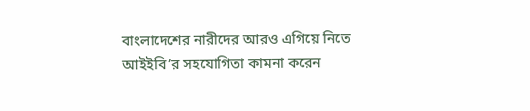বাংলাদেশের নারীদের আরও এগিয়ে নিতে আইইবি’র সহযোগিতা কামনা করেন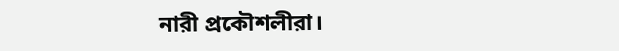নারী প্রকৌশলীরা।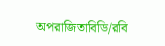অপরাজিতাবিডি/রবি